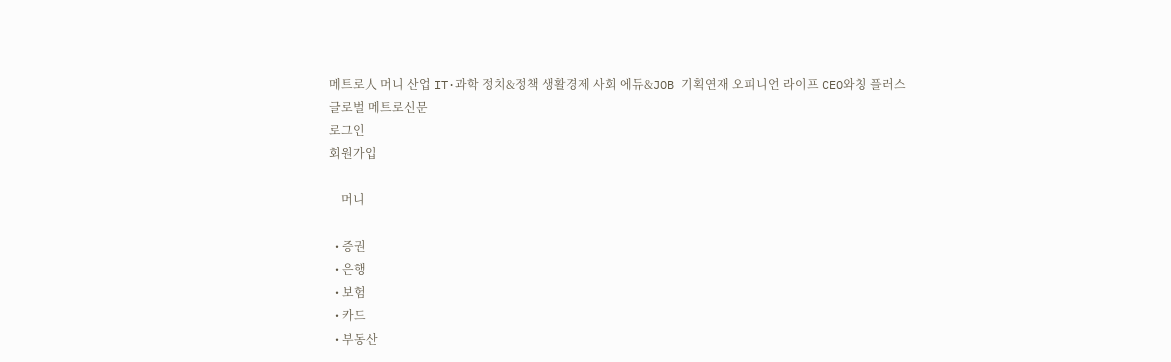메트로人 머니 산업 IT·과학 정치&정책 생활경제 사회 에듀&JOB 기획연재 오피니언 라이프 CEO와칭 플러스
글로벌 메트로신문
로그인
회원가입

    머니

  • 증권
  • 은행
  • 보험
  • 카드
  • 부동산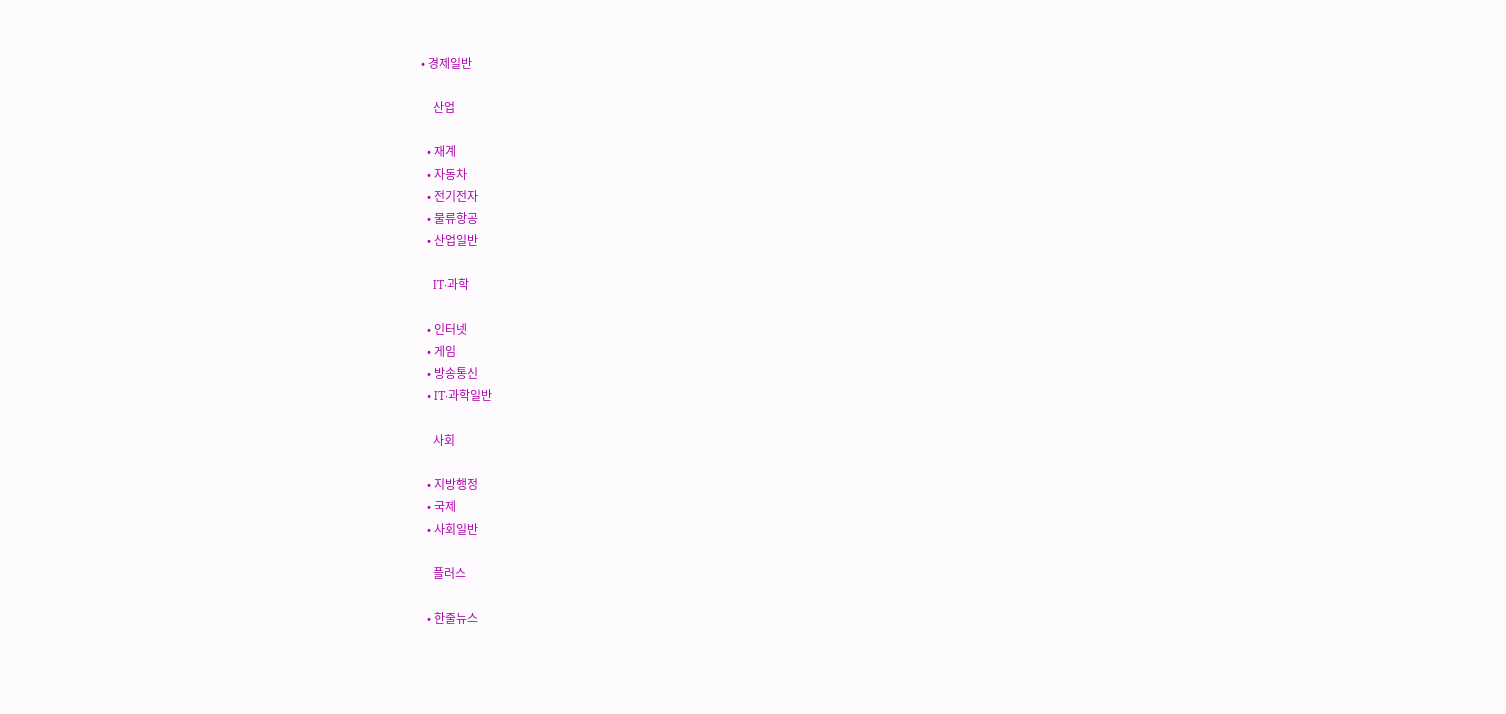• 경제일반

    산업

  • 재계
  • 자동차
  • 전기전자
  • 물류항공
  • 산업일반

    IT·과학

  • 인터넷
  • 게임
  • 방송통신
  • IT·과학일반

    사회

  • 지방행정
  • 국제
  • 사회일반

    플러스

  • 한줄뉴스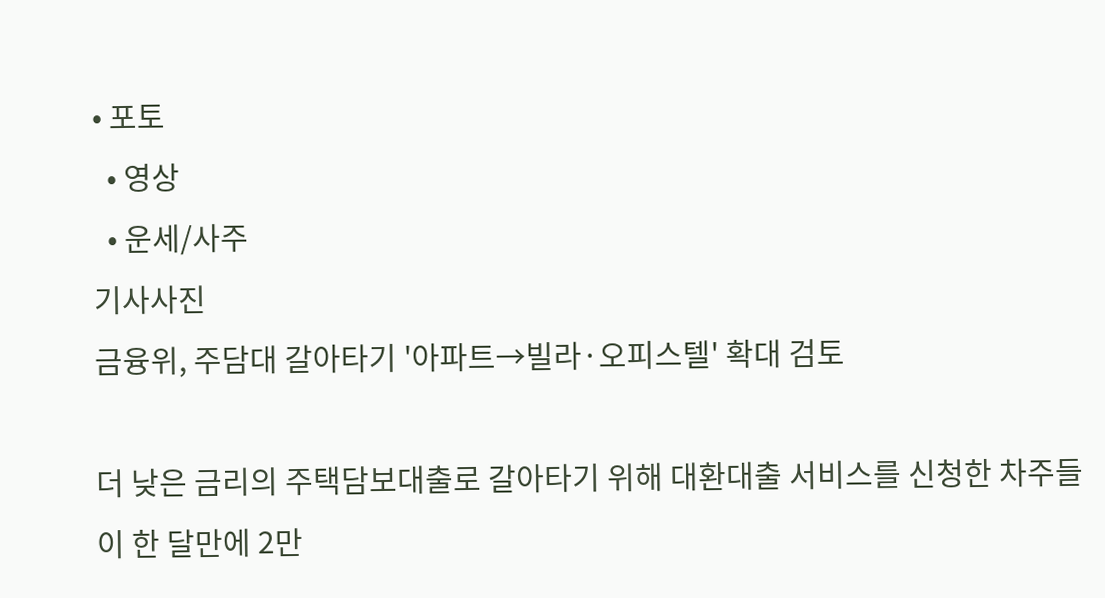• 포토
  • 영상
  • 운세/사주
기사사진
금융위, 주담대 갈아타기 '아파트→빌라·오피스텔' 확대 검토

더 낮은 금리의 주택담보대출로 갈아타기 위해 대환대출 서비스를 신청한 차주들이 한 달만에 2만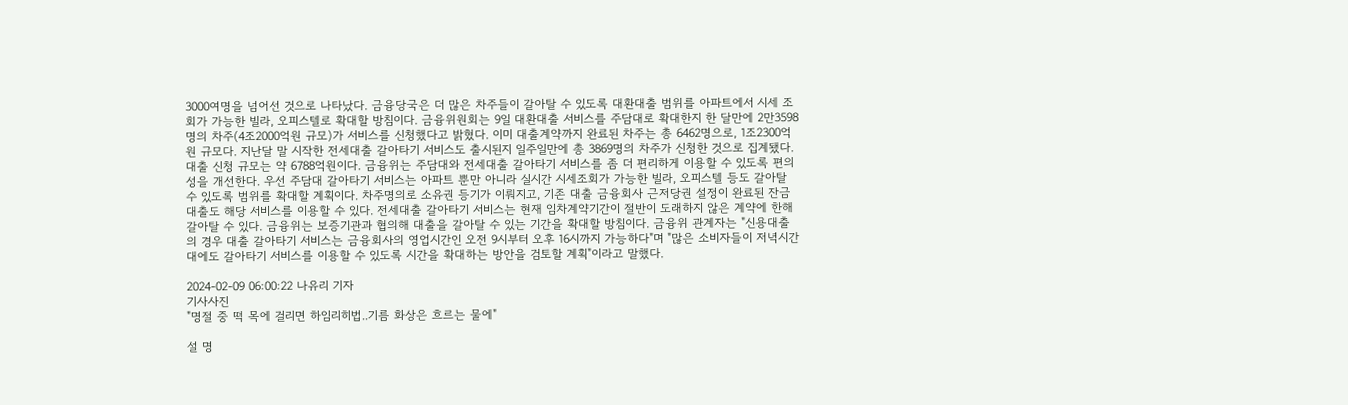3000여명을 넘어선 것으로 나타났다. 금융당국은 더 많은 차주들이 갈아탈 수 있도록 대환대출 범위를 아파트에서 시세 조회가 가능한 빌라, 오피스텔로 확대할 방침이다. 금융위원회는 9일 대환대출 서비스를 주담대로 확대한지 한 달만에 2만3598명의 차주(4조2000억원 규모)가 서비스를 신청했다고 밝혔다. 이미 대출계약까지 완료된 차주는 총 6462명으로, 1조2300억원 규모다. 지난달 말 시작한 전세대출 갈아타기 서비스도 출시된지 일주일만에 총 3869명의 차주가 신청한 것으로 집계됐다. 대출 신청 규모는 약 6788억원이다. 금융위는 주담대와 전세대출 갈아타기 서비스를 좀 더 편리하게 이용할 수 있도록 편의성을 개선한다. 우선 주담대 갈아타기 서비스는 아파트 뿐만 아니라 실시간 시세조회가 가능한 빌라, 오피스텔 등도 갈아탈 수 있도록 범위를 확대할 계획이다. 차주명의로 소유권 등기가 이뤄지고, 기존 대출 금융회사 근저당권 설정이 완료된 잔금대출도 해당 서비스를 이용할 수 있다. 전세대출 갈아타기 서비스는 현재 임차계약기간이 절반이 도래하지 않은 계약에 한해 갈아탈 수 있다. 금융위는 보증기관과 협의해 대출을 갈아탈 수 있는 기간을 확대할 방침이다. 금융위 관계자는 "신용대출의 경우 대출 갈아타기 서비스는 금융회사의 영업시간인 오전 9시부터 오후 16시까지 가능하다"며 "많은 소비자들이 저녁시간대에도 갈아타기 서비스를 이용할 수 있도록 시간을 확대하는 방안을 검토할 계획"이라고 말했다.

2024-02-09 06:00:22 나유리 기자
기사사진
"명절 중 떡 목에 걸리면 하임리히법..기름 화상은 흐르는 물에"

설 명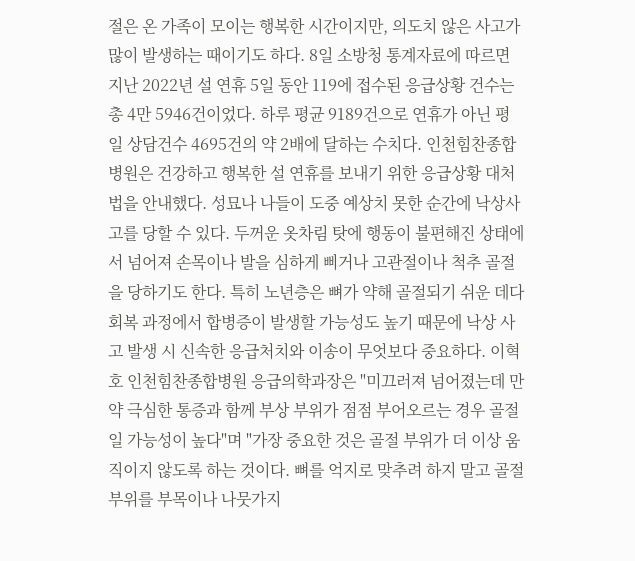절은 온 가족이 모이는 행복한 시간이지만, 의도치 않은 사고가 많이 발생하는 때이기도 하다. 8일 소방청 통계자료에 따르면 지난 2022년 설 연휴 5일 동안 119에 접수된 응급상황 건수는 총 4만 5946건이었다. 하루 평균 9189건으로 연휴가 아닌 평일 상담건수 4695건의 약 2배에 달하는 수치다. 인천힘찬종합병원은 건강하고 행복한 설 연휴를 보내기 위한 응급상황 대처법을 안내했다. 성묘나 나들이 도중 예상치 못한 순간에 낙상사고를 당할 수 있다. 두꺼운 옷차림 탓에 행동이 불편해진 상태에서 넘어져 손목이나 발을 심하게 삐거나 고관절이나 척추 골절을 당하기도 한다. 특히 노년층은 뼈가 약해 골절되기 쉬운 데다 회복 과정에서 합병증이 발생할 가능성도 높기 때문에 낙상 사고 발생 시 신속한 응급처치와 이송이 무엇보다 중요하다. 이혁호 인천힘찬종합병원 응급의학과장은 "미끄러져 넘어졌는데 만약 극심한 통증과 함께 부상 부위가 점점 부어오르는 경우 골절일 가능성이 높다"며 "가장 중요한 것은 골절 부위가 더 이상 움직이지 않도록 하는 것이다. 뼈를 억지로 맞추려 하지 말고 골절 부위를 부목이나 나뭇가지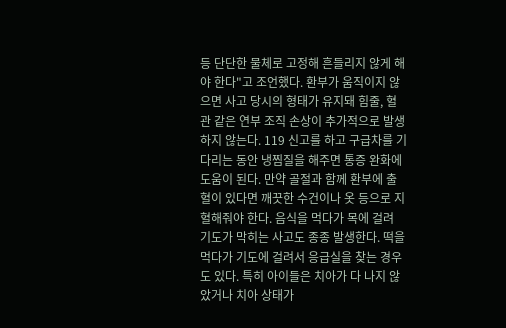등 단단한 물체로 고정해 흔들리지 않게 해야 한다"고 조언했다. 환부가 움직이지 않으면 사고 당시의 형태가 유지돼 힘줄, 혈관 같은 연부 조직 손상이 추가적으로 발생하지 않는다. 119 신고를 하고 구급차를 기다리는 동안 냉찜질을 해주면 통증 완화에 도움이 된다. 만약 골절과 함께 환부에 출혈이 있다면 깨끗한 수건이나 옷 등으로 지혈해줘야 한다. 음식을 먹다가 목에 걸려 기도가 막히는 사고도 종종 발생한다. 떡을 먹다가 기도에 걸려서 응급실을 찾는 경우도 있다. 특히 아이들은 치아가 다 나지 않았거나 치아 상태가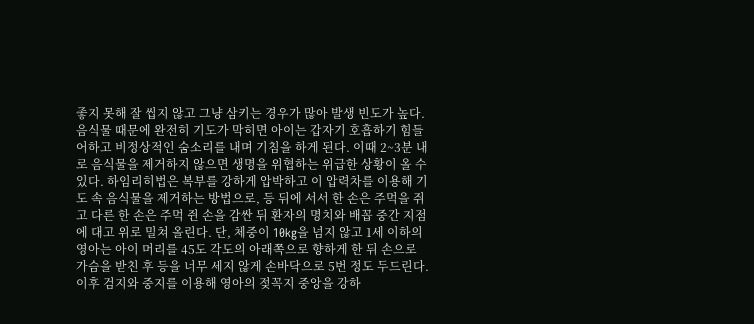좋지 못해 잘 씹지 않고 그냥 삼키는 경우가 많아 발생 빈도가 높다. 음식물 때문에 완전히 기도가 막히면 아이는 갑자기 호흡하기 힘들어하고 비정상적인 숨소리를 내며 기침을 하게 된다. 이때 2~3분 내로 음식물을 제거하지 않으면 생명을 위협하는 위급한 상황이 올 수 있다. 하임리히법은 복부를 강하게 압박하고 이 압력차를 이용해 기도 속 음식물을 제거하는 방법으로, 등 뒤에 서서 한 손은 주먹을 쥐고 다른 한 손은 주먹 쥔 손을 감싼 뒤 환자의 명치와 배꼽 중간 지점에 대고 위로 밀쳐 올린다. 단, 체중이 10kg을 넘지 않고 1세 이하의 영아는 아이 머리를 45도 각도의 아래쪽으로 향하게 한 뒤 손으로 가슴을 받친 후 등을 너무 세지 않게 손바닥으로 5번 정도 두드린다. 이후 검지와 중지를 이용해 영아의 젖꼭지 중앙을 강하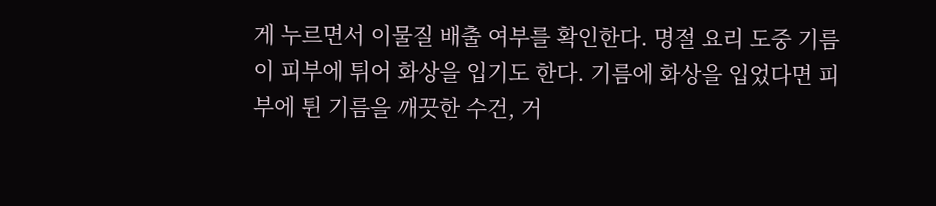게 누르면서 이물질 배출 여부를 확인한다. 명절 요리 도중 기름이 피부에 튀어 화상을 입기도 한다. 기름에 화상을 입었다면 피부에 튄 기름을 깨끗한 수건, 거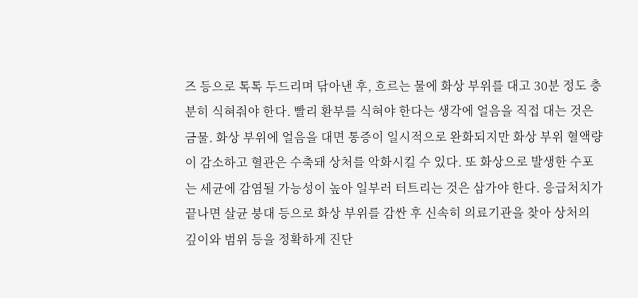즈 등으로 톡톡 두드리며 닦아낸 후, 흐르는 물에 화상 부위를 대고 30분 정도 충분히 식혀줘야 한다. 빨리 환부를 식혀야 한다는 생각에 얼음을 직접 대는 것은 금물. 화상 부위에 얼음을 대면 통증이 일시적으로 완화되지만 화상 부위 혈액량이 감소하고 혈관은 수축돼 상처를 악화시킬 수 있다. 또 화상으로 발생한 수포는 세균에 감염될 가능성이 높아 일부러 터트리는 것은 삼가야 한다. 응급처치가 끝나면 살균 붕대 등으로 화상 부위를 감싼 후 신속히 의료기관을 찾아 상처의 깊이와 범위 등을 정확하게 진단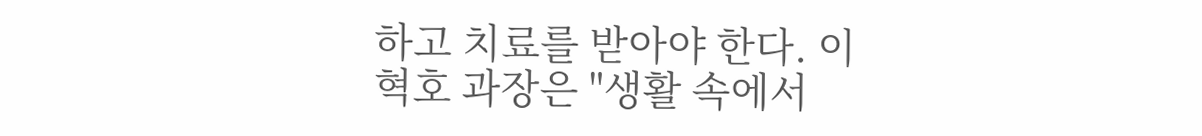하고 치료를 받아야 한다. 이혁호 과장은 "생활 속에서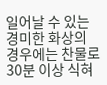일어날 수 있는 경미한 화상의 경우에는 찬물로 30분 이상 식혀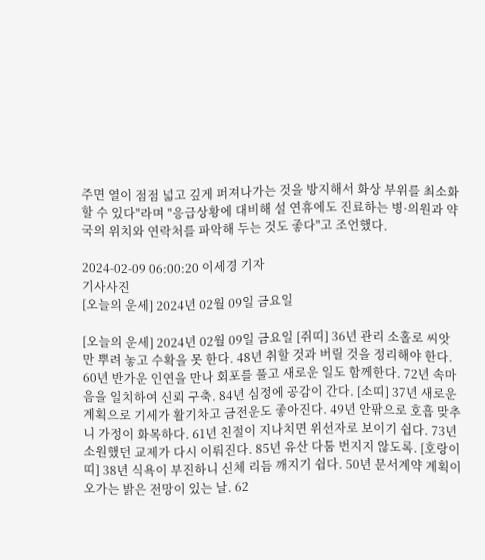주면 열이 점점 넓고 깊게 퍼져나가는 것을 방지해서 화상 부위를 최소화할 수 있다"라며 "응급상황에 대비해 설 연휴에도 진료하는 병·의원과 약국의 위치와 연락처를 파악해 두는 것도 좋다"고 조언했다.

2024-02-09 06:00:20 이세경 기자
기사사진
[오늘의 운세] 2024년 02월 09일 금요일

[오늘의 운세] 2024년 02월 09일 금요일 [쥐띠] 36년 관리 소홀로 씨앗만 뿌려 놓고 수확을 못 한다. 48년 취할 것과 버릴 것을 정리해야 한다. 60년 반가운 인연을 만나 회포를 풀고 새로운 일도 함께한다. 72년 속마음을 일치하여 신뢰 구축. 84년 심정에 공감이 간다. [소띠] 37년 새로운 계획으로 기세가 활기차고 금전운도 좋아진다. 49년 안팎으로 호흡 맞추니 가정이 화목하다. 61년 친절이 지나치면 위선자로 보이기 쉽다. 73년 소원했던 교제가 다시 이뤄진다. 85년 유산 다툼 번지지 않도록. [호랑이띠] 38년 식욕이 부진하니 신체 리듬 깨지기 쉽다. 50년 문서계약 계획이 오가는 밝은 전망이 있는 날. 62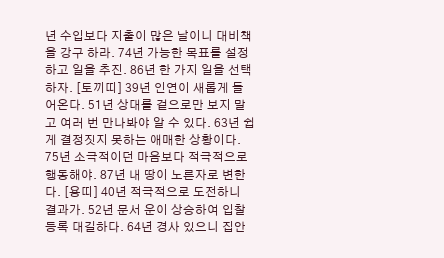년 수입보다 지출이 많은 날이니 대비책을 강구 하라. 74년 가능한 목표를 설정하고 일을 추진. 86년 한 가지 일을 선택하자. [토끼띠] 39년 인연이 새롭게 들어온다. 51년 상대를 겉으로만 보지 말고 여러 번 만나봐야 알 수 있다. 63년 쉽게 결정짓지 못하는 애매한 상황이다. 75년 소극적이던 마음보다 적극적으로 행동해야. 87년 내 땅이 노른자로 변한다. [용띠] 40년 적극적으로 도전하니 결과가. 52년 문서 운이 상승하여 입찰 등록 대길하다. 64년 경사 있으니 집안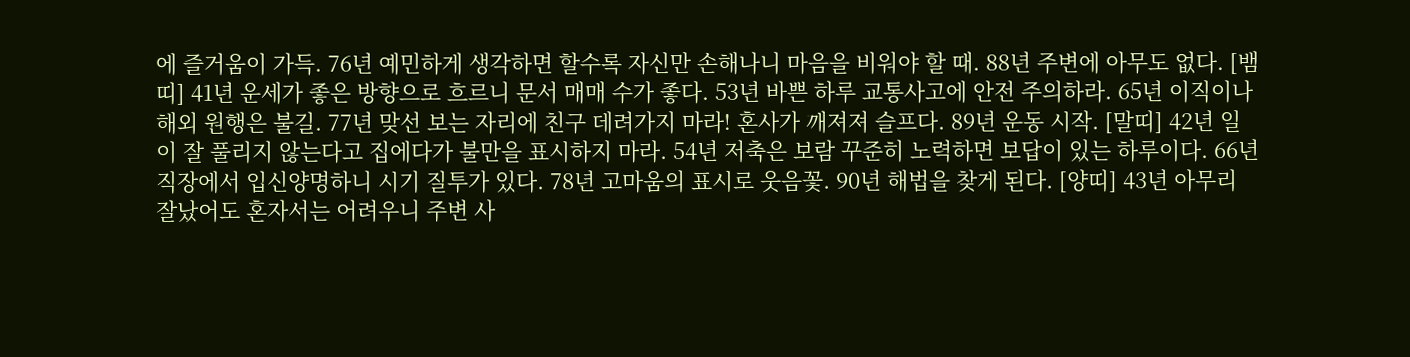에 즐거움이 가득. 76년 예민하게 생각하면 할수록 자신만 손해나니 마음을 비워야 할 때. 88년 주변에 아무도 없다. [뱀띠] 41년 운세가 좋은 방향으로 흐르니 문서 매매 수가 좋다. 53년 바쁜 하루 교통사고에 안전 주의하라. 65년 이직이나 해외 원행은 불길. 77년 맞선 보는 자리에 친구 데려가지 마라! 혼사가 깨져져 슬프다. 89년 운동 시작. [말띠] 42년 일이 잘 풀리지 않는다고 집에다가 불만을 표시하지 마라. 54년 저축은 보람 꾸준히 노력하면 보답이 있는 하루이다. 66년 직장에서 입신양명하니 시기 질투가 있다. 78년 고마움의 표시로 웃음꽃. 90년 해법을 찾게 된다. [양띠] 43년 아무리 잘났어도 혼자서는 어려우니 주변 사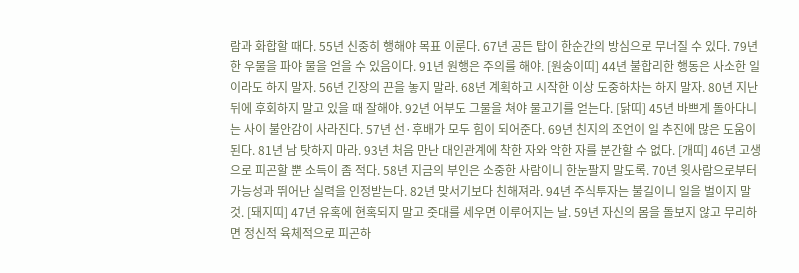람과 화합할 때다. 55년 신중히 행해야 목표 이룬다. 67년 공든 탑이 한순간의 방심으로 무너질 수 있다. 79년 한 우물을 파야 물을 얻을 수 있음이다. 91년 원행은 주의를 해야. [원숭이띠] 44년 불합리한 행동은 사소한 일이라도 하지 말자. 56년 긴장의 끈을 놓지 말라. 68년 계획하고 시작한 이상 도중하차는 하지 말자. 80년 지난 뒤에 후회하지 말고 있을 때 잘해야. 92년 어부도 그물을 쳐야 물고기를 얻는다. [닭띠] 45년 바쁘게 돌아다니는 사이 불안감이 사라진다. 57년 선·후배가 모두 힘이 되어준다. 69년 친지의 조언이 일 추진에 많은 도움이 된다. 81년 남 탓하지 마라. 93년 처음 만난 대인관계에 착한 자와 악한 자를 분간할 수 없다. [개띠] 46년 고생으로 피곤할 뿐 소득이 좀 적다. 58년 지금의 부인은 소중한 사람이니 한눈팔지 말도록. 70년 윗사람으로부터 가능성과 뛰어난 실력을 인정받는다. 82년 맞서기보다 친해져라. 94년 주식투자는 불길이니 일을 벌이지 말 것. [돼지띠] 47년 유혹에 현혹되지 말고 줏대를 세우면 이루어지는 날. 59년 자신의 몸을 돌보지 않고 무리하면 정신적 육체적으로 피곤하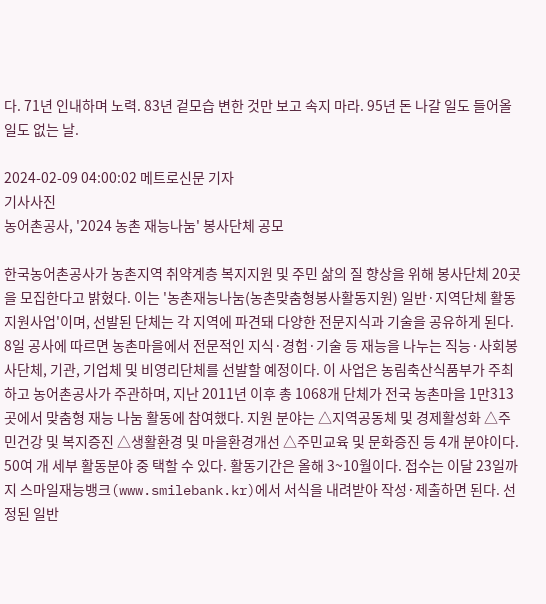다. 71년 인내하며 노력. 83년 겉모습 변한 것만 보고 속지 마라. 95년 돈 나갈 일도 들어올 일도 없는 날.

2024-02-09 04:00:02 메트로신문 기자
기사사진
농어촌공사, '2024 농촌 재능나눔' 봉사단체 공모

한국농어촌공사가 농촌지역 취약계층 복지지원 및 주민 삶의 질 향상을 위해 봉사단체 20곳을 모집한다고 밝혔다. 이는 '농촌재능나눔(농촌맞춤형봉사활동지원) 일반·지역단체 활동지원사업'이며, 선발된 단체는 각 지역에 파견돼 다양한 전문지식과 기술을 공유하게 된다. 8일 공사에 따르면 농촌마을에서 전문적인 지식·경험·기술 등 재능을 나누는 직능·사회봉사단체, 기관, 기업체 및 비영리단체를 선발할 예정이다. 이 사업은 농림축산식품부가 주최하고 농어촌공사가 주관하며, 지난 2011년 이후 총 1068개 단체가 전국 농촌마을 1만313곳에서 맞춤형 재능 나눔 활동에 참여했다. 지원 분야는 △지역공동체 및 경제활성화 △주민건강 및 복지증진 △생활환경 및 마을환경개선 △주민교육 및 문화증진 등 4개 분야이다. 50여 개 세부 활동분야 중 택할 수 있다. 활동기간은 올해 3~10월이다. 접수는 이달 23일까지 스마일재능뱅크(www.smilebank.kr)에서 서식을 내려받아 작성·제출하면 된다. 선정된 일반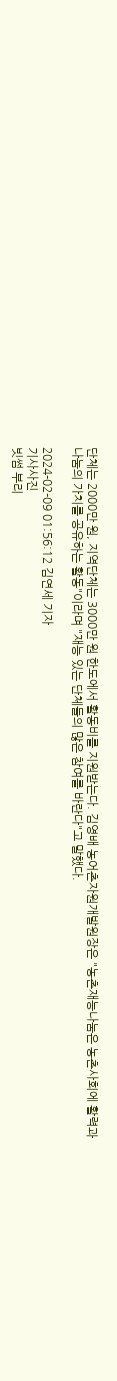단체는 2000만 원, 지역단체는 3000만 원 한도에서 활동비를 지원받는다. 김영배 농어촌자원개발원장은 "농촌재능나눔은 농촌사회에 활력과 나눔의 가치를 공유하는 활동"이라며 "재능 있는 단체들의 많은 참여를 바란다"고 말했다.

2024-02-09 01:56:12 김연세 기자
기사사진
빗썸 부리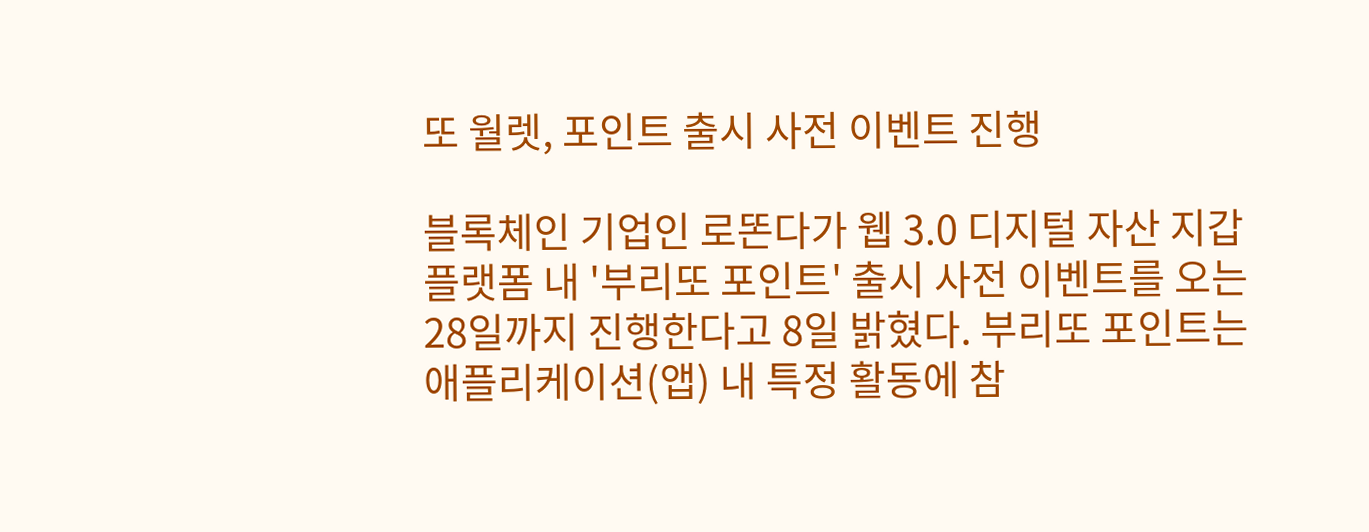또 월렛, 포인트 출시 사전 이벤트 진행

블록체인 기업인 로똔다가 웹 3.0 디지털 자산 지갑 플랫폼 내 '부리또 포인트' 출시 사전 이벤트를 오는 28일까지 진행한다고 8일 밝혔다. 부리또 포인트는 애플리케이션(앱) 내 특정 활동에 참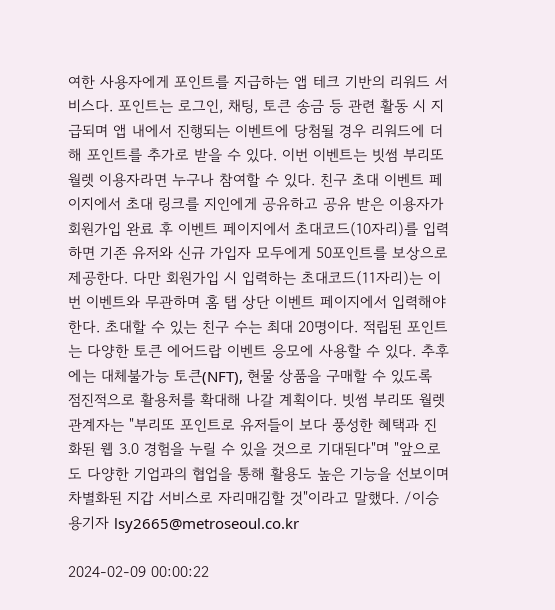여한 사용자에게 포인트를 지급하는 앱 테크 기반의 리워드 서비스다. 포인트는 로그인, 채팅, 토큰 송금 등 관련 활동 시 지급되며 앱 내에서 진행되는 이벤트에 당첨될 경우 리워드에 더해 포인트를 추가로 받을 수 있다. 이번 이벤트는 빗썸 부리또 월렛 이용자라면 누구나 참여할 수 있다. 친구 초대 이벤트 페이지에서 초대 링크를 지인에게 공유하고 공유 받은 이용자가 회원가입 완료 후 이벤트 페이지에서 초대코드(10자리)를 입력하면 기존 유저와 신규 가입자 모두에게 50포인트를 보상으로 제공한다. 다만 회원가입 시 입력하는 초대코드(11자리)는 이번 이벤트와 무관하며 홈 탭 상단 이벤트 페이지에서 입력해야 한다. 초대할 수 있는 친구 수는 최대 20명이다. 적립된 포인트는 다양한 토큰 에어드랍 이벤트 응모에 사용할 수 있다. 추후에는 대체불가능 토큰(NFT), 현물 상품을 구매할 수 있도록 점진적으로 활용처를 확대해 나갈 계획이다. 빗썸 부리또 월렛 관계자는 "부리또 포인트로 유저들이 보다 풍성한 혜택과 진화된 웹 3.0 경험을 누릴 수 있을 것으로 기대된다"며 "앞으로도 다양한 기업과의 협업을 통해 활용도 높은 기능을 선보이며 차별화된 지갑 서비스로 자리매김할 것"이라고 말했다. /이승용기자 lsy2665@metroseoul.co.kr

2024-02-09 00:00:22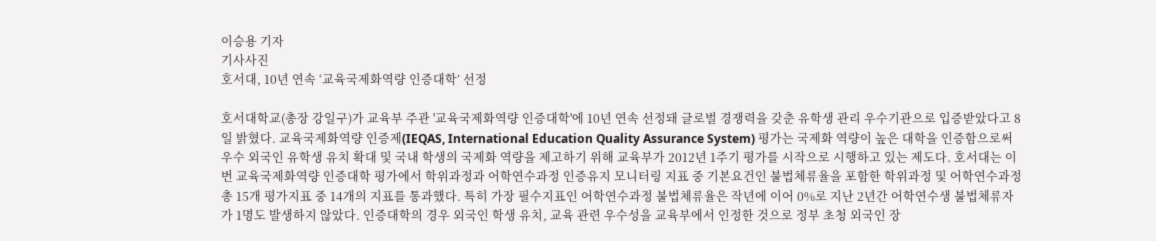이승용 기자
기사사진
호서대, 10년 연속 ‘교육국제화역량 인증대학’ 선정

호서대학교(총장 강일구)가 교육부 주관 '교육국제화역량 인증대학'에 10년 연속 선정돼 글로벌 경쟁력을 갖춘 유학생 관리 우수기관으로 입증받았다고 8일 밝혔다. 교육국제화역량 인증제(IEQAS, International Education Quality Assurance System) 평가는 국제화 역량이 높은 대학을 인증함으로써 우수 외국인 유학생 유치 확대 및 국내 학생의 국제화 역량을 제고하기 위해 교육부가 2012년 1주기 평가를 시작으로 시행하고 있는 제도다. 호서대는 이번 교육국제화역량 인증대학 평가에서 학위과정과 어학연수과정 인증유지 모니터링 지표 중 기본요건인 불법체류율을 포함한 학위과정 및 어학연수과정 총 15개 평가지표 중 14개의 지표를 통과했다. 특히 가장 필수지표인 어학연수과정 불법체류율은 작년에 이어 0%로 지난 2년간 어학연수생 불법체류자가 1명도 발생하지 않았다. 인증대학의 경우 외국인 학생 유치, 교육 관련 우수성을 교육부에서 인정한 것으로 정부 초청 외국인 장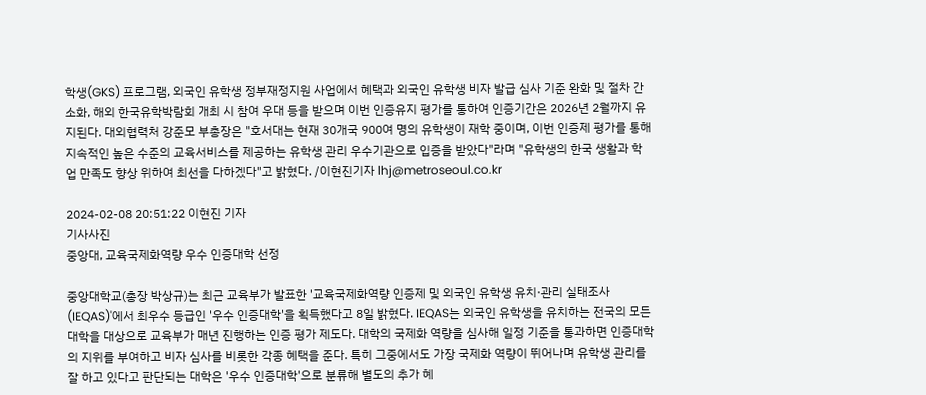학생(GKS) 프로그램, 외국인 유학생 정부재정지원 사업에서 혜택과 외국인 유학생 비자 발급 심사 기준 완화 및 절차 간소화, 해외 한국유학박람회 개최 시 참여 우대 등을 받으며 이번 인증유지 평가를 통하여 인증기간은 2026년 2월까지 유지된다. 대외협력처 강준모 부총장은 "호서대는 현재 30개국 900여 명의 유학생이 재학 중이며, 이번 인증제 평가를 통해 지속적인 높은 수준의 교육서비스를 제공하는 유학생 관리 우수기관으로 입증을 받았다"라며 "유학생의 한국 생활과 학업 만족도 향상 위하여 최선을 다하겠다"고 밝혔다. /이현진기자 lhj@metroseoul.co.kr

2024-02-08 20:51:22 이현진 기자
기사사진
중앙대, 교육국제화역량 우수 인증대학 선정

중앙대학교(총장 박상규)는 최근 교육부가 발표한 '교육국제화역량 인증제 및 외국인 유학생 유치·관리 실태조사(IEQAS)'에서 최우수 등급인 '우수 인증대학'을 획득했다고 8일 밝혔다. IEQAS는 외국인 유학생을 유치하는 전국의 모든 대학을 대상으로 교육부가 매년 진행하는 인증 평가 제도다. 대학의 국제화 역량을 심사해 일정 기준을 통과하면 인증대학의 지위를 부여하고 비자 심사를 비롯한 각종 혜택을 준다. 특히 그중에서도 가장 국제화 역량이 뛰어나며 유학생 관리를 잘 하고 있다고 판단되는 대학은 '우수 인증대학'으로 분류해 별도의 추가 혜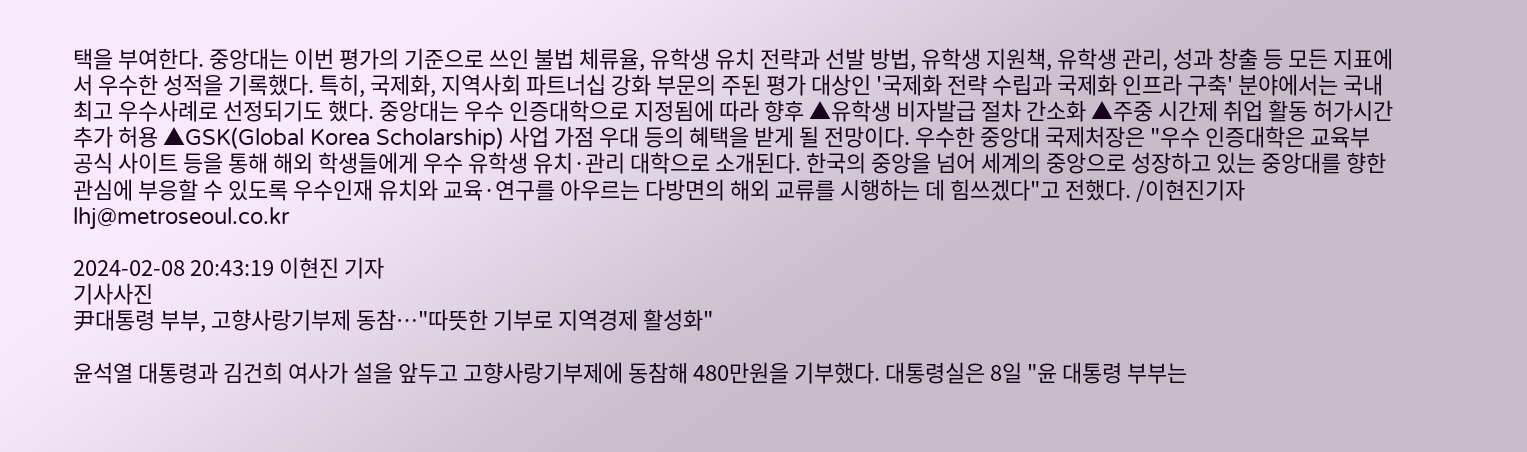택을 부여한다. 중앙대는 이번 평가의 기준으로 쓰인 불법 체류율, 유학생 유치 전략과 선발 방법, 유학생 지원책, 유학생 관리, 성과 창출 등 모든 지표에서 우수한 성적을 기록했다. 특히, 국제화, 지역사회 파트너십 강화 부문의 주된 평가 대상인 '국제화 전략 수립과 국제화 인프라 구축' 분야에서는 국내 최고 우수사례로 선정되기도 했다. 중앙대는 우수 인증대학으로 지정됨에 따라 향후 ▲유학생 비자발급 절차 간소화 ▲주중 시간제 취업 활동 허가시간 추가 허용 ▲GSK(Global Korea Scholarship) 사업 가점 우대 등의 혜택을 받게 될 전망이다. 우수한 중앙대 국제처장은 "우수 인증대학은 교육부 공식 사이트 등을 통해 해외 학생들에게 우수 유학생 유치·관리 대학으로 소개된다. 한국의 중앙을 넘어 세계의 중앙으로 성장하고 있는 중앙대를 향한 관심에 부응할 수 있도록 우수인재 유치와 교육·연구를 아우르는 다방면의 해외 교류를 시행하는 데 힘쓰겠다"고 전했다. /이현진기자 lhj@metroseoul.co.kr

2024-02-08 20:43:19 이현진 기자
기사사진
尹대통령 부부, 고향사랑기부제 동참…"따뜻한 기부로 지역경제 활성화"

윤석열 대통령과 김건희 여사가 설을 앞두고 고향사랑기부제에 동참해 480만원을 기부했다. 대통령실은 8일 "윤 대통령 부부는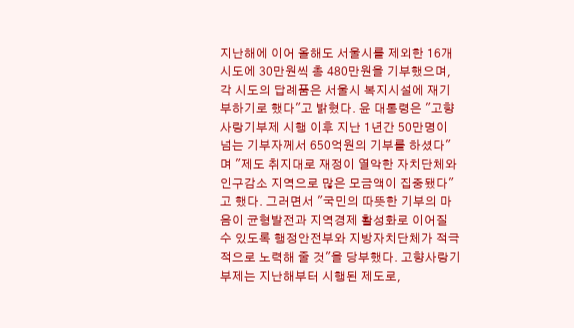지난해에 이어 올해도 서울시를 제외한 16개 시도에 30만원씩 총 480만원을 기부했으며, 각 시도의 답례품은 서울시 복지시설에 재기부하기로 했다"고 밝혔다. 윤 대통령은 "고향사랑기부제 시행 이후 지난 1년간 50만명이 넘는 기부자께서 650억원의 기부를 하셨다"며 "제도 취지대로 재정이 열악한 자치단체와 인구감소 지역으로 많은 모금액이 집중됐다"고 했다. 그러면서 "국민의 따뜻한 기부의 마음이 균형발전과 지역경제 활성화로 이어질 수 있도록 행정안전부와 지방자치단체가 적극적으로 노력해 줄 것"을 당부했다. 고향사랑기부제는 지난해부터 시행된 제도로,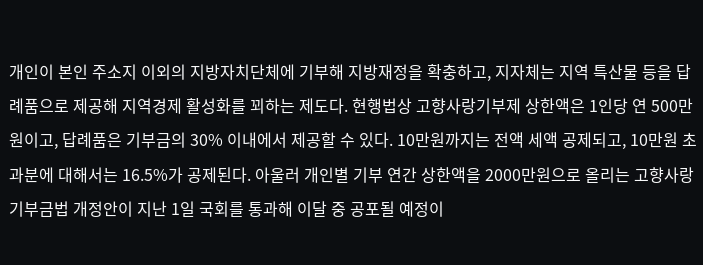개인이 본인 주소지 이외의 지방자치단체에 기부해 지방재정을 확충하고, 지자체는 지역 특산물 등을 답례품으로 제공해 지역경제 활성화를 꾀하는 제도다. 현행법상 고향사랑기부제 상한액은 1인당 연 500만원이고, 답례품은 기부금의 30% 이내에서 제공할 수 있다. 10만원까지는 전액 세액 공제되고, 10만원 초과분에 대해서는 16.5%가 공제된다. 아울러 개인별 기부 연간 상한액을 2000만원으로 올리는 고향사랑기부금법 개정안이 지난 1일 국회를 통과해 이달 중 공포될 예정이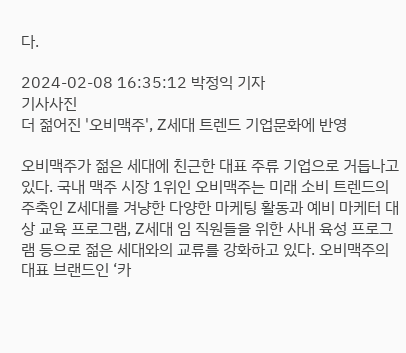다.

2024-02-08 16:35:12 박정익 기자
기사사진
더 젊어진 '오비맥주', Z세대 트렌드 기업문화에 반영

오비맥주가 젊은 세대에 친근한 대표 주류 기업으로 거듭나고 있다. 국내 맥주 시장 1위인 오비맥주는 미래 소비 트렌드의 주축인 Z세대를 겨냥한 다양한 마케팅 활동과 예비 마케터 대상 교육 프로그램, Z세대 임 직원들을 위한 사내 육성 프로그램 등으로 젊은 세대와의 교류를 강화하고 있다. 오비맥주의 대표 브랜드인 ‘카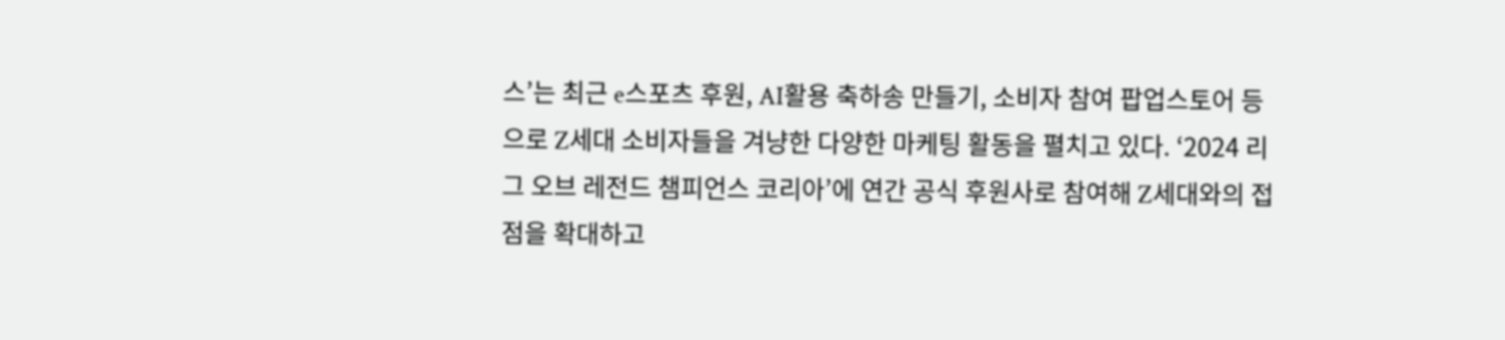스’는 최근 e스포츠 후원, AI활용 축하송 만들기, 소비자 참여 팝업스토어 등으로 Z세대 소비자들을 겨냥한 다양한 마케팅 활동을 펼치고 있다. ‘2024 리그 오브 레전드 챔피언스 코리아’에 연간 공식 후원사로 참여해 Z세대와의 접점을 확대하고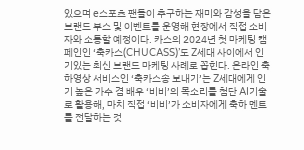있으며 e스포츠 팬들이 추구하는 재미와 감성을 담은 브랜드 부스 및 이벤트를 운영해 현장에서 직접 소비자와 소통할 예정이다. 카스의 2024년 첫 마케팅 캠페인인 ‘축카스(CHUCASS)’도 Z세대 사이에서 인기있는 최신 브랜드 마케팅 사례로 꼽힌다. 온라인 축하영상 서비스인 ‘축카스송 보내기’는 Z세대에게 인기 높은 가수 겸 배우 ‘비비’의 목소리를 첨단 AI기술로 활용해, 마치 직접 ‘비비’가 소비자에게 축하 멘트를 전달하는 것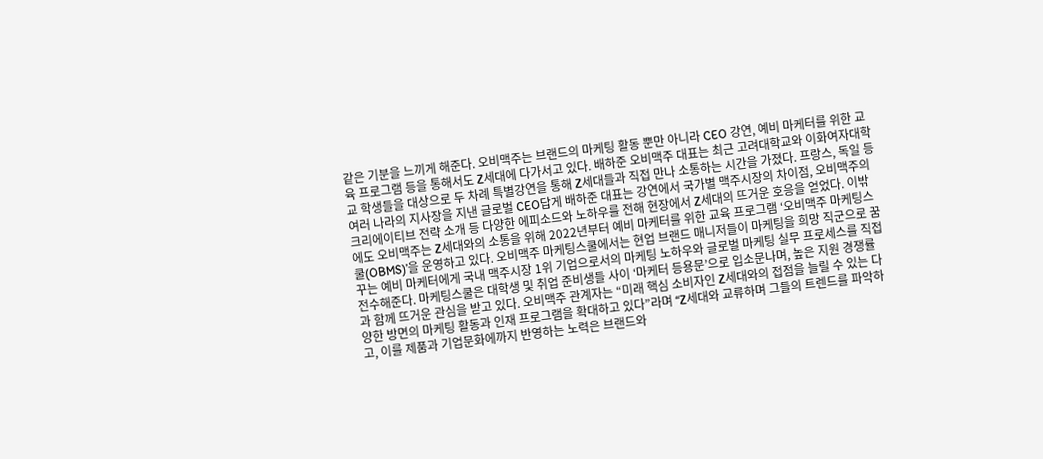같은 기분을 느끼게 해준다. 오비맥주는 브랜드의 마케팅 활동 뿐만 아니라 CEO 강연, 예비 마케터를 위한 교육 프로그램 등을 통해서도 Z세대에 다가서고 있다. 배하준 오비맥주 대표는 최근 고려대학교와 이화여자대학교 학생들을 대상으로 두 차례 특별강연을 통해 Z세대들과 직접 만나 소통하는 시간을 가졌다. 프랑스, 독일 등 여러 나라의 지사장을 지낸 글로벌 CEO답게 배하준 대표는 강연에서 국가별 맥주시장의 차이점, 오비맥주의 크리에이티브 전략 소개 등 다양한 에피소드와 노하우를 전해 현장에서 Z세대의 뜨거운 호응을 얻었다. 이밖에도 오비맥주는 Z세대와의 소통을 위해 2022년부터 예비 마케터를 위한 교육 프로그램 ‘오비맥주 마케팅스쿨(OBMS)’을 운영하고 있다. 오비맥주 마케팅스쿨에서는 현업 브랜드 매니저들이 마케팅을 희망 직군으로 꿈꾸는 예비 마케터에게 국내 맥주시장 1위 기업으로서의 마케팅 노하우와 글로벌 마케팅 실무 프로세스를 직접 전수해준다. 마케팅스쿨은 대학생 및 취업 준비생들 사이 ‘마케터 등용문’으로 입소문나며, 높은 지원 경쟁률과 함께 뜨거운 관심을 받고 있다. 오비맥주 관계자는 “미래 핵심 소비자인 Z세대와의 접점을 늘릴 수 있는 다양한 방면의 마케팅 활동과 인재 프로그램을 확대하고 있다”라며 “Z세대와 교류하며 그들의 트렌드를 파악하고, 이를 제품과 기업문화에까지 반영하는 노력은 브랜드와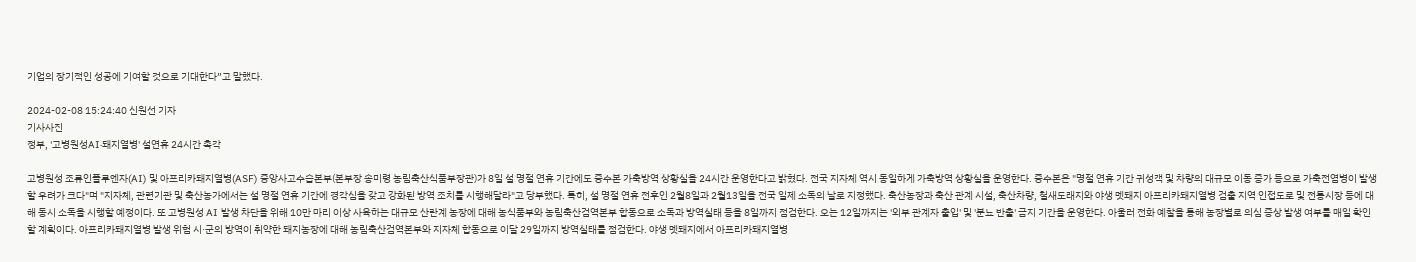기업의 장기적인 성공에 기여할 것으로 기대한다”고 말했다.

2024-02-08 15:24:40 신원선 기자
기사사진
정부, '고병원성AI·돼지열병' 설연휴 24시간 촉각

고병원성 조류인플루엔자(AI) 및 아프리카돼지열병(ASF) 중앙사고수습본부(본부장 송미령 농림축산식품부장관)가 8일 설 명절 연휴 기간에도 중수본 가축방역 상황실을 24시간 운영한다고 밝혔다. 전국 지자체 역시 동일하게 가축방역 상황실을 운영한다. 중수본은 "명절 연휴 기간 귀성객 및 차량의 대규모 이동 증가 등으로 가축전염병이 발생할 우려가 크다"며 "지자체, 관련기관 및 축산농가에서는 설 명절 연휴 기간에 경각심을 갖고 강화된 방역 조치를 시행해달라"고 당부했다. 특히, 설 명절 연휴 전후인 2월8일과 2월13일을 전국 일제 소독의 날로 지정했다. 축산농장과 축산 관계 시설, 축산차량, 철새도래지와 야생 멧돼지 아프리카돼지열병 검출 지역 인접도로 및 전통시장 등에 대해 동시 소독을 시행할 예정이다. 또 고병원성 AI 발생 차단을 위해 10만 마리 이상 사육하는 대규모 산란계 농장에 대해 농식품부와 농림축산검역본부 합동으로 소독과 방역실태 등을 8일까지 점검한다. 오는 12일까지는 '외부 관계자 출입' 및 '분뇨 반출' 금지 기간을 운영한다. 아울러 전화 예찰을 통해 농장별로 의심 증상 발생 여부를 매일 확인할 계획이다. 아프리카돼지열병 발생 위험 시·군의 방역이 취약한 돼지농장에 대해 농림축산검역본부와 지자체 합동으로 이달 29일까지 방역실태를 점검한다. 야생 멧돼지에서 아프리카돼지열병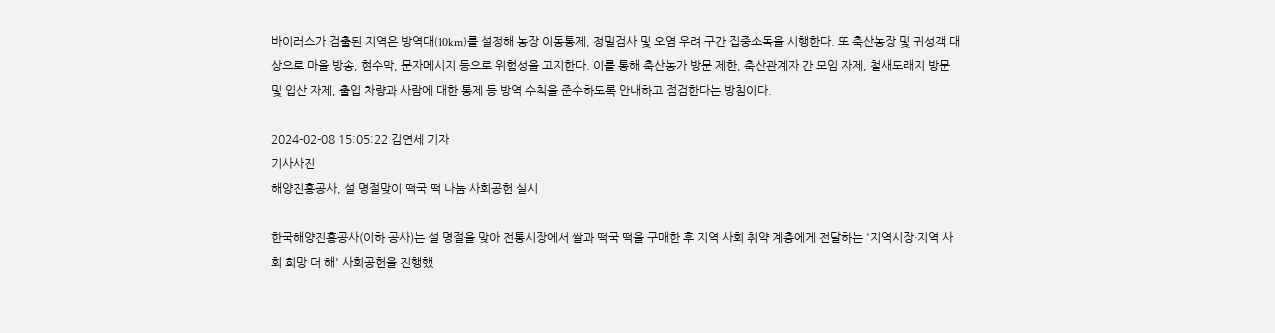바이러스가 검출된 지역은 방역대(10km)를 설정해 농장 이동통제, 정밀검사 및 오염 우려 구간 집중소독을 시행한다. 또 축산농장 및 귀성객 대상으로 마을 방송, 현수막, 문자메시지 등으로 위험성을 고지한다. 이를 통해 축산농가 방문 제한, 축산관계자 간 모임 자제, 철새도래지 방문 및 입산 자제, 출입 차량과 사람에 대한 통제 등 방역 수칙을 준수하도록 안내하고 점검한다는 방침이다.

2024-02-08 15:05:22 김연세 기자
기사사진
해양진흥공사, 설 명절맞이 떡국 떡 나눔 사회공헌 실시

한국해양진흥공사(이하 공사)는 설 명절을 맞아 전통시장에서 쌀과 떡국 떡을 구매한 후 지역 사회 취약 계층에게 전달하는 '지역시장·지역 사회 희망 더 해' 사회공헌을 진행했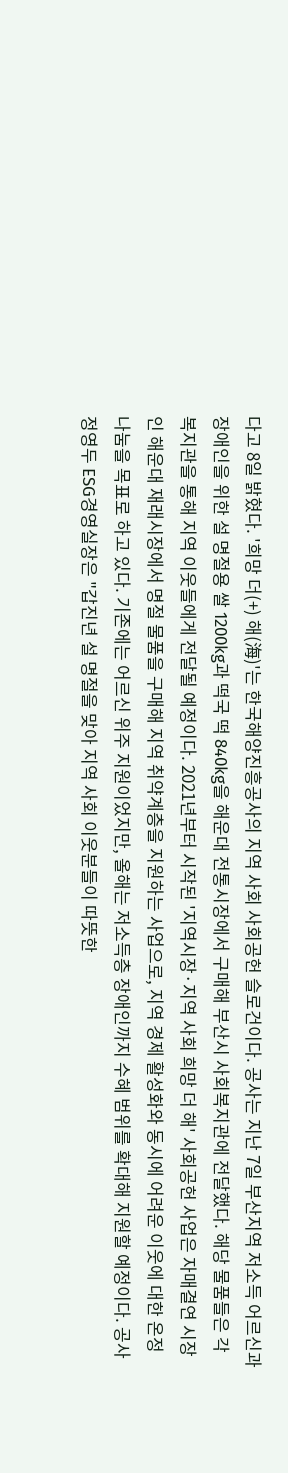다고 8일 밝혔다. '희망 더(+) 해(海)'는 한국해양진흥공사의 지역 사회 사회공헌 슬로건이다. 공사는 지난 7일 부산지역 저소득 어르신과 장애인을 위한 설 명절용 쌀 1200kg과 떡국 떡 840kg을 해운대 전통시장에서 구매해 부산시 사회복지관에 전달했다. 해당 물품들은 각 복지관을 통해 지역 이웃들에게 전달될 예정이다. 2021년부터 시작된 '지역시장·지역 사회 희망 더 해' 사회공헌 사업은 자매결연 시장인 해운대 재래시장에서 명절 물품을 구매해 지역 취약계층을 지원하는 사업으로, 지역 경제 활성화와 동시에 어려운 이웃에 대한 온정 나눔을 목표로 하고 있다. 기존에는 어르신 위주 지원이었지만, 올해는 저소득층 장애인까지 수혜 범위를 확대해 지원할 예정이다. 공사 정영두 ESG경영실장은 "갑진년 설 명절을 맞아 지역 사회 이웃분들이 따뜻한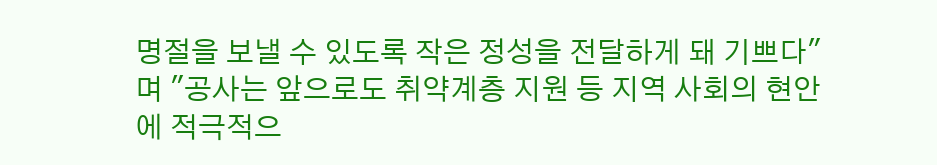명절을 보낼 수 있도록 작은 정성을 전달하게 돼 기쁘다"며 "공사는 앞으로도 취약계층 지원 등 지역 사회의 현안에 적극적으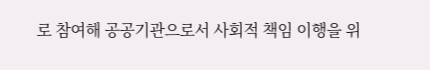로 참여해 공공기관으로서 사회적 책임 이행을 위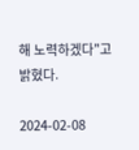해 노력하겠다"고 밝혔다.

2024-02-08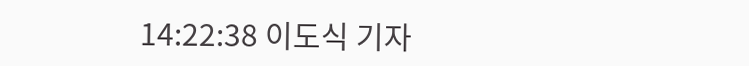14:22:38 이도식 기자